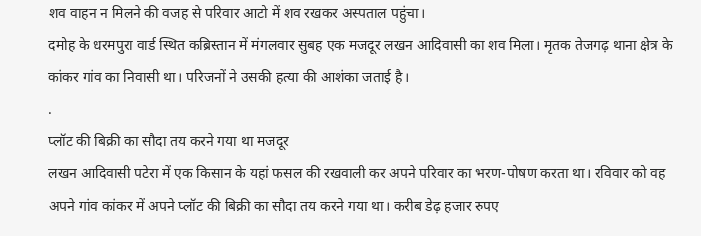शव वाहन न मिलने की वजह से परिवार आटो में शव रखकर अस्पताल पहुंचा।
दमोह के धरमपुरा वार्ड स्थित कब्रिस्तान में मंगलवार सुबह एक मजदूर लखन आदिवासी का शव मिला। मृतक तेजगढ़ थाना क्षेत्र के कांकर गांव का निवासी था। परिजनों ने उसकी हत्या की आशंका जताई है।
.
प्लॉट की बिक्री का सौदा तय करने गया था मजदूर
लखन आदिवासी पटेरा में एक किसान के यहां फसल की रखवाली कर अपने परिवार का भरण-पोषण करता था। रविवार को वह अपने गांव कांकर में अपने प्लॉट की बिक्री का सौदा तय करने गया था। करीब डेढ़ हजार रुपए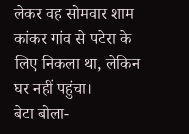लेकर वह सोमवार शाम कांकर गांव से पटेरा के लिए निकला था, लेकिन घर नहीं पहुंचा।
बेटा बोला-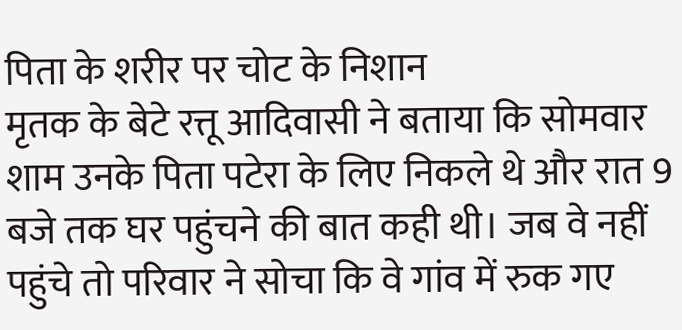पिता के शरीर पर चोट के निशान
मृतक के बेटे रत्तू आदिवासी ने बताया कि सोमवार शाम उनके पिता पटेरा के लिए निकले थे और रात 9 बजे तक घर पहुंचने की बात कही थी। जब वे नहीं पहुंचे तो परिवार ने सोचा कि वे गांव में रुक गए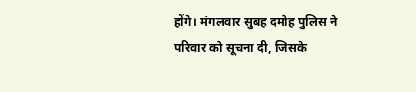होंगे। मंगलवार सुबह दमोह पुलिस ने परिवार को सूचना दी, जिसके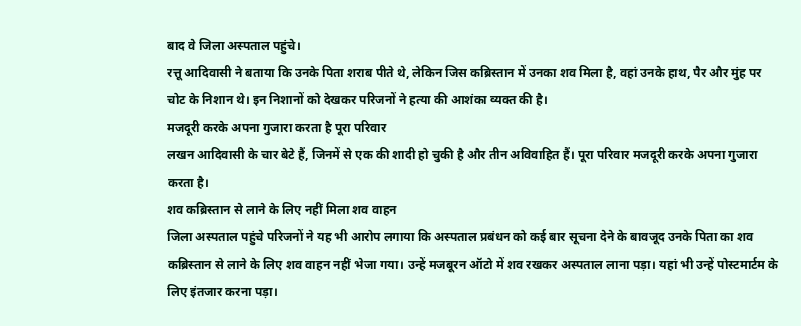बाद वे जिला अस्पताल पहुंचे।
रत्तू आदिवासी ने बताया कि उनके पिता शराब पीते थे, लेकिन जिस कब्रिस्तान में उनका शव मिला है, वहां उनके हाथ, पैर और मुंह पर चोट के निशान थे। इन निशानों को देखकर परिजनों ने हत्या की आशंका व्यक्त की है।
मजदूरी करके अपना गुजारा करता है पूरा परिवार
लखन आदिवासी के चार बेटे हैं, जिनमें से एक की शादी हो चुकी है और तीन अविवाहित हैं। पूरा परिवार मजदूरी करके अपना गुजारा करता है।
शव कब्रिस्तान से लाने के लिए नहीं मिला शव वाहन
जिला अस्पताल पहुंचे परिजनों ने यह भी आरोप लगाया कि अस्पताल प्रबंधन को कई बार सूचना देने के बावजूद उनके पिता का शव कब्रिस्तान से लाने के लिए शव वाहन नहीं भेजा गया। उन्हें मजबूरन ऑटो में शव रखकर अस्पताल लाना पड़ा। यहां भी उन्हें पोस्टमार्टम के लिए इंतजार करना पड़ा।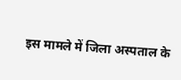इस मामले में जिला अस्पताल के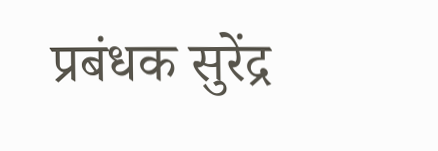प्रबंधक सुरेंद्र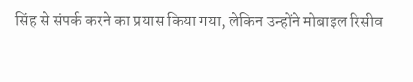सिंह से संपर्क करने का प्रयास किया गया, लेकिन उन्होंने मोबाइल रिसीव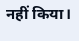नहीं किया।